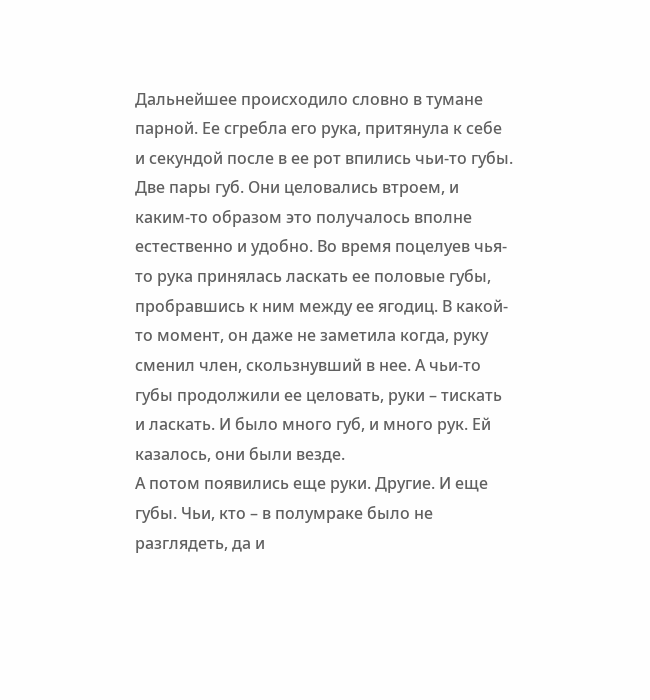Дальнейшее происходило словно в тумане парной. Ее сгребла его рука, притянула к себе и секундой после в ее рот впились чьи-то губы. Две пары губ. Они целовались втроем, и каким-то образом это получалось вполне естественно и удобно. Во время поцелуев чья-то рука принялась ласкать ее половые губы, пробравшись к ним между ее ягодиц. В какой-то момент, он даже не заметила когда, руку сменил член, скользнувший в нее. А чьи-то губы продолжили ее целовать, руки – тискать и ласкать. И было много губ, и много рук. Ей казалось, они были везде.
А потом появились еще руки. Другие. И еще губы. Чьи, кто – в полумраке было не разглядеть, да и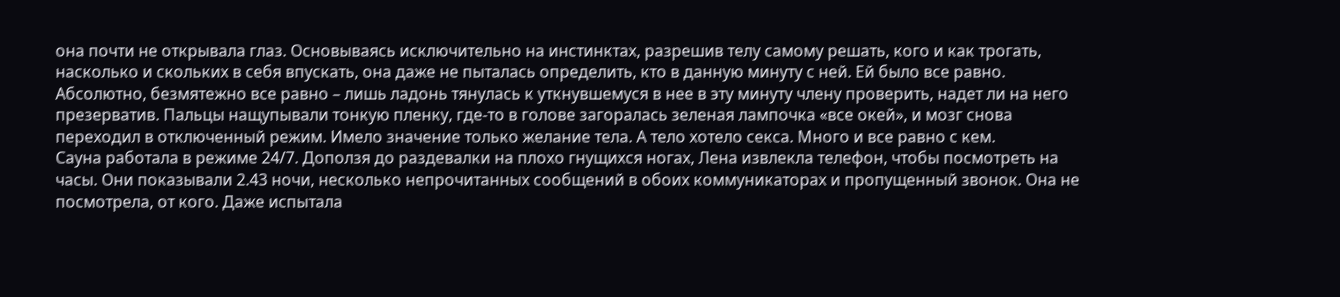она почти не открывала глаз. Основываясь исключительно на инстинктах, разрешив телу самому решать, кого и как трогать, насколько и скольких в себя впускать, она даже не пыталась определить, кто в данную минуту с ней. Ей было все равно. Абсолютно, безмятежно все равно – лишь ладонь тянулась к уткнувшемуся в нее в эту минуту члену проверить, надет ли на него презерватив. Пальцы нащупывали тонкую пленку, где-то в голове загоралась зеленая лампочка «все окей», и мозг снова переходил в отключенный режим. Имело значение только желание тела. А тело хотело секса. Много и все равно с кем.
Сауна работала в режиме 24/7. Доползя до раздевалки на плохо гнущихся ногах, Лена извлекла телефон, чтобы посмотреть на часы. Они показывали 2.43 ночи, несколько непрочитанных сообщений в обоих коммуникаторах и пропущенный звонок. Она не посмотрела, от кого. Даже испытала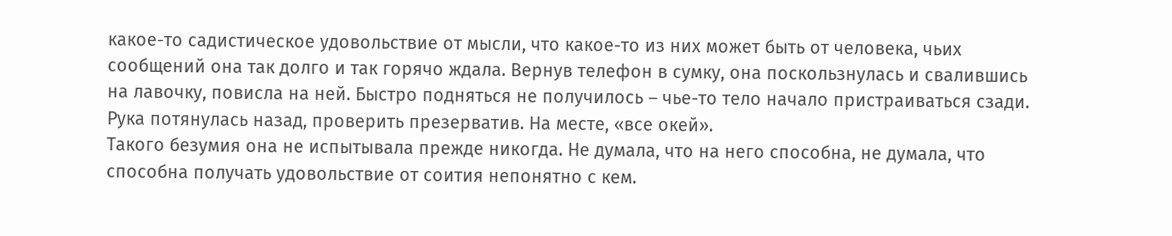какое-то садистическое удовольствие от мысли, что какое-то из них может быть от человека, чьих сообщений она так долго и так горячо ждала. Вернув телефон в сумку, она поскользнулась и свалившись на лавочку, повисла на ней. Быстро подняться не получилось – чье-то тело начало пристраиваться сзади. Рука потянулась назад, проверить презерватив. На месте, «все окей».
Такого безумия она не испытывала прежде никогда. Не думала, что на него способна, не думала, что способна получать удовольствие от соития непонятно с кем.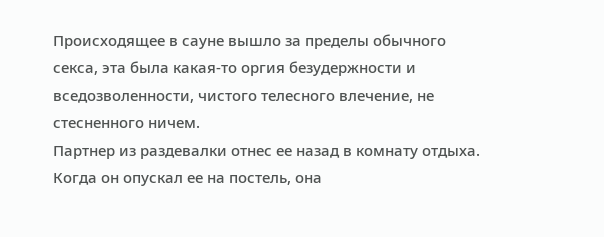Происходящее в сауне вышло за пределы обычного секса, эта была какая-то оргия безудержности и вседозволенности, чистого телесного влечение, не стесненного ничем.
Партнер из раздевалки отнес ее назад в комнату отдыха. Когда он опускал ее на постель, она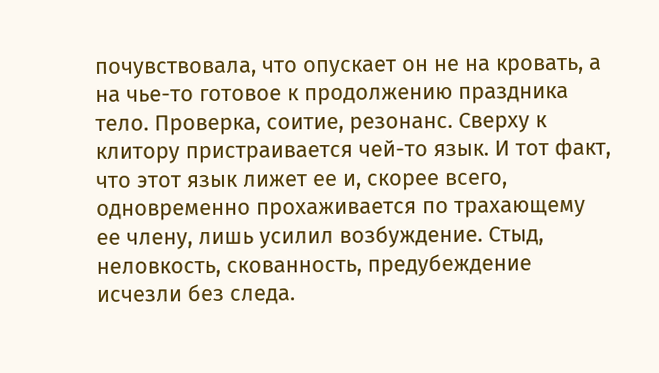почувствовала, что опускает он не на кровать, а на чье-то готовое к продолжению праздника тело. Проверка, соитие, резонанс. Сверху к клитору пристраивается чей-то язык. И тот факт, что этот язык лижет ее и, скорее всего, одновременно прохаживается по трахающему ее члену, лишь усилил возбуждение. Стыд, неловкость, скованность, предубеждение исчезли без следа.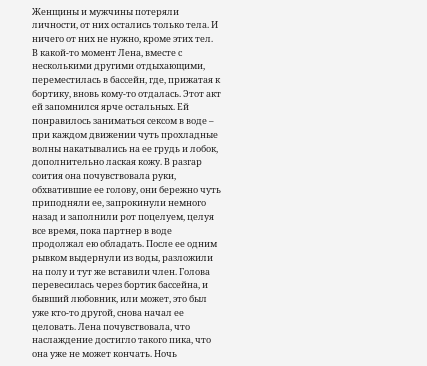Женщины и мужчины потеряли личности, от них остались только тела. И ничего от них не нужно, кроме этих тел.
В какой-то момент Лена, вместе с несколькими другими отдыхающими, переместилась в бассейн, где, прижатая к бортику, вновь кому-то отдалась. Этот акт ей запомнился ярче остальных. Ей понравилось заниматься сексом в воде – при каждом движении чуть прохладные волны накатывались на ее грудь и лобок, дополнительно лаская кожу. В разгар соития она почувствовала руки, обхватившие ее голову, они бережно чуть приподняли ее, запрокинули немного назад и заполнили рот поцелуем, целуя все время, пока партнер в воде продолжал ею обладать. После ее одним рывком выдернули из воды, разложили на полу и тут же вставили член. Голова перевесилась через бортик бассейна, и бывший любовник, или может, это был уже кто-то другой, снова начал ее целовать. Лена почувствовала, что наслаждение достигло такого пика, что она уже не может кончать. Ночь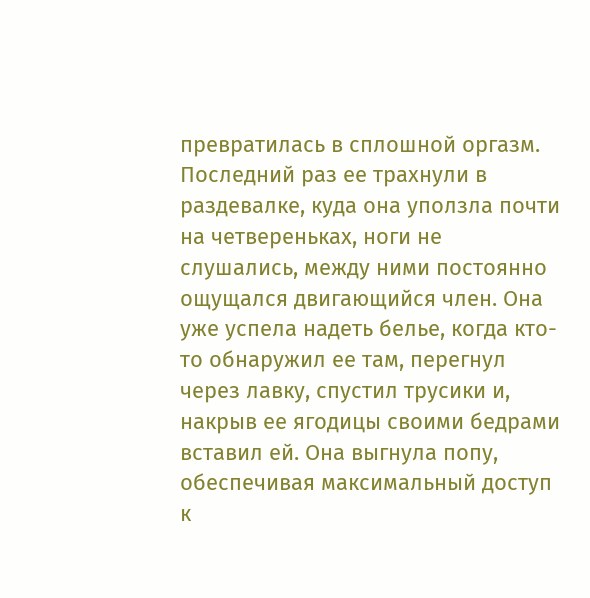превратилась в сплошной оргазм.
Последний раз ее трахнули в раздевалке, куда она уползла почти на четвереньках, ноги не слушались, между ними постоянно ощущался двигающийся член. Она уже успела надеть белье, когда кто-то обнаружил ее там, перегнул через лавку, спустил трусики и, накрыв ее ягодицы своими бедрами вставил ей. Она выгнула попу, обеспечивая максимальный доступ к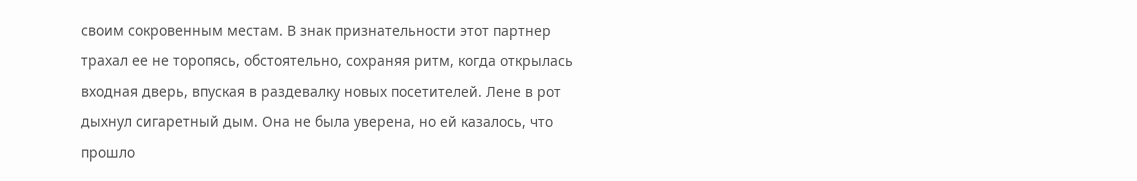своим сокровенным местам. В знак признательности этот партнер трахал ее не торопясь, обстоятельно, сохраняя ритм, когда открылась входная дверь, впуская в раздевалку новых посетителей. Лене в рот дыхнул сигаретный дым. Она не была уверена, но ей казалось, что прошло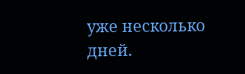уже несколько дней.